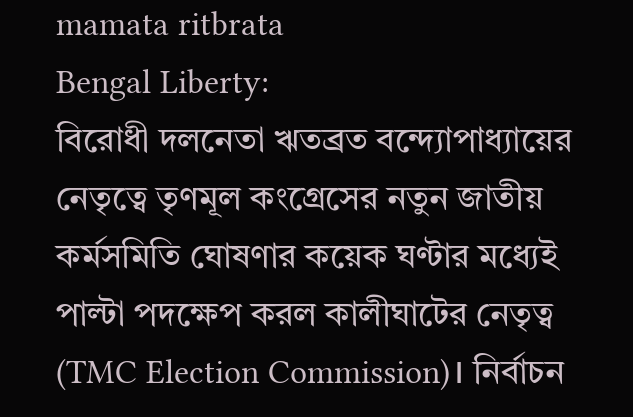mamata ritbrata
Bengal Liberty:
বিরোধী দলনেতা ঋতব্রত বন্দ্যোপাধ্যায়ের নেতৃত্বে তৃণমূল কংগ্রেসের নতুন জাতীয় কর্মসমিতি ঘোষণার কয়েক ঘণ্টার মধ্যেই পাল্টা পদক্ষেপ করল কালীঘাটের নেতৃত্ব (TMC Election Commission)। নির্বাচন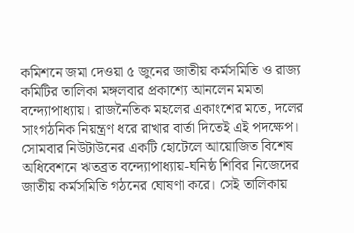কমিশনে জমা দেওয়া ৫ জুনের জাতীয় কর্মসমিতি ও রাজ্য কমিটির তালিকা মঙ্গলবার প্রকাশ্যে আনলেন মমতা বন্দ্যোপাধ্যায়। রাজনৈতিক মহলের একাংশের মতে, দলের সাংগঠনিক নিয়ন্ত্রণ ধরে রাখার বার্তা দিতেই এই পদক্ষেপ।
সোমবার নিউটাউনের একটি হোটেলে আয়োজিত বিশেষ অধিবেশনে ঋতব্রত বন্দ্যোপাধ্যায়-ঘনিষ্ঠ শিবির নিজেদের জাতীয় কর্মসমিতি গঠনের ঘোষণা করে। সেই তালিকায়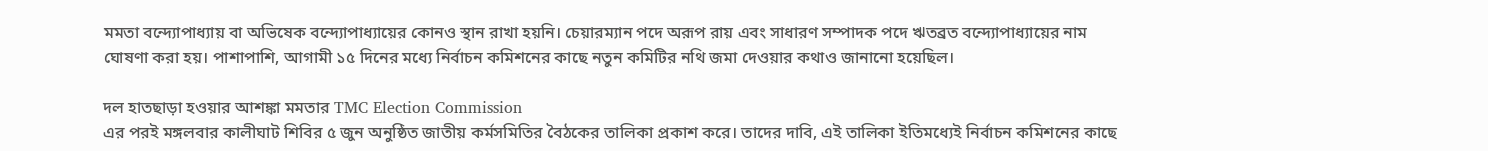মমতা বন্দ্যোপাধ্যায় বা অভিষেক বন্দ্যোপাধ্যায়ের কোনও স্থান রাখা হয়নি। চেয়ারম্যান পদে অরূপ রায় এবং সাধারণ সম্পাদক পদে ঋতব্রত বন্দ্যোপাধ্যায়ের নাম ঘোষণা করা হয়। পাশাপাশি, আগামী ১৫ দিনের মধ্যে নির্বাচন কমিশনের কাছে নতুন কমিটির নথি জমা দেওয়ার কথাও জানানো হয়েছিল।

দল হাতছাড়া হওয়ার আশঙ্কা মমতার TMC Election Commission
এর পরই মঙ্গলবার কালীঘাট শিবির ৫ জুন অনুষ্ঠিত জাতীয় কর্মসমিতির বৈঠকের তালিকা প্রকাশ করে। তাদের দাবি, এই তালিকা ইতিমধ্যেই নির্বাচন কমিশনের কাছে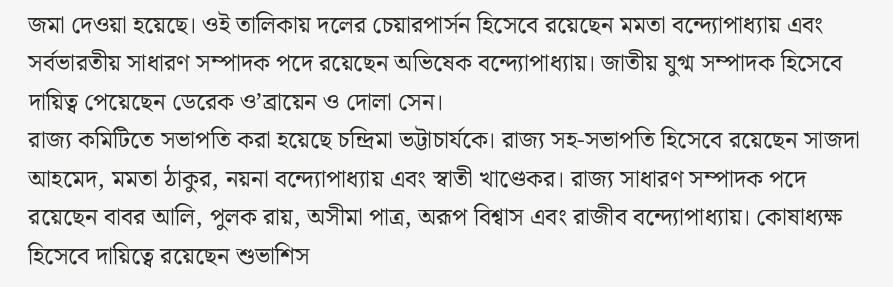জমা দেওয়া হয়েছে। ওই তালিকায় দলের চেয়ারপার্সন হিসেবে রয়েছেন মমতা বন্দ্যোপাধ্যায় এবং সর্বভারতীয় সাধারণ সম্পাদক পদে রয়েছেন অভিষেক বন্দ্যোপাধ্যায়। জাতীয় যুগ্ম সম্পাদক হিসেবে দায়িত্ব পেয়েছেন ডেরেক ও’ব্রায়েন ও দোলা সেন।
রাজ্য কমিটিতে সভাপতি করা হয়েছে চন্দ্রিমা ভট্টাচার্যকে। রাজ্য সহ-সভাপতি হিসেবে রয়েছেন সাজদা আহমেদ, মমতা ঠাকুর, নয়না বন্দ্যোপাধ্যায় এবং স্বাতী খাণ্ডেকর। রাজ্য সাধারণ সম্পাদক পদে রয়েছেন বাবর আলি, পুলক রায়, অসীমা পাত্র, অরূপ বিশ্বাস এবং রাজীব বন্দ্যোপাধ্যায়। কোষাধ্যক্ষ হিসেবে দায়িত্বে রয়েছেন শুভাশিস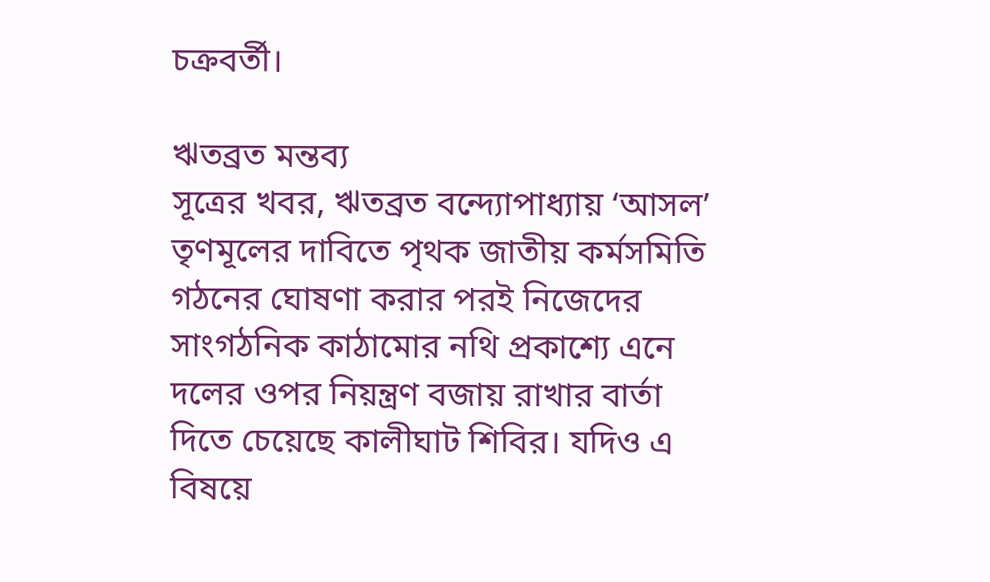চক্রবর্তী।

ঋতব্রত মন্তব্য
সূত্রের খবর, ঋতব্রত বন্দ্যোপাধ্যায় ‘আসল’ তৃণমূলের দাবিতে পৃথক জাতীয় কর্মসমিতি গঠনের ঘোষণা করার পরই নিজেদের সাংগঠনিক কাঠামোর নথি প্রকাশ্যে এনে দলের ওপর নিয়ন্ত্রণ বজায় রাখার বার্তা দিতে চেয়েছে কালীঘাট শিবির। যদিও এ বিষয়ে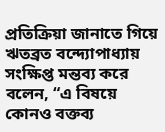প্রতিক্রিয়া জানাতে গিয়ে ঋতব্রত বন্দ্যোপাধ্যায় সংক্ষিপ্ত মন্তব্য করে বলেন, “এ বিষয়ে কোনও বক্তব্য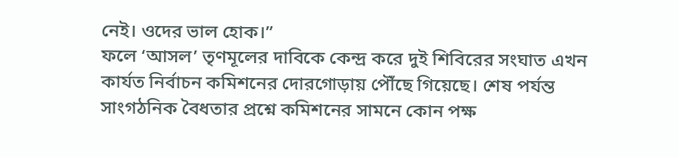নেই। ওদের ভাল হোক।”
ফলে ‘আসল’ তৃণমূলের দাবিকে কেন্দ্র করে দুই শিবিরের সংঘাত এখন কার্যত নির্বাচন কমিশনের দোরগোড়ায় পৌঁছে গিয়েছে। শেষ পর্যন্ত সাংগঠনিক বৈধতার প্রশ্নে কমিশনের সামনে কোন পক্ষ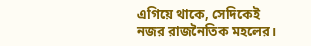এগিয়ে থাকে, সেদিকেই নজর রাজনৈতিক মহলের।